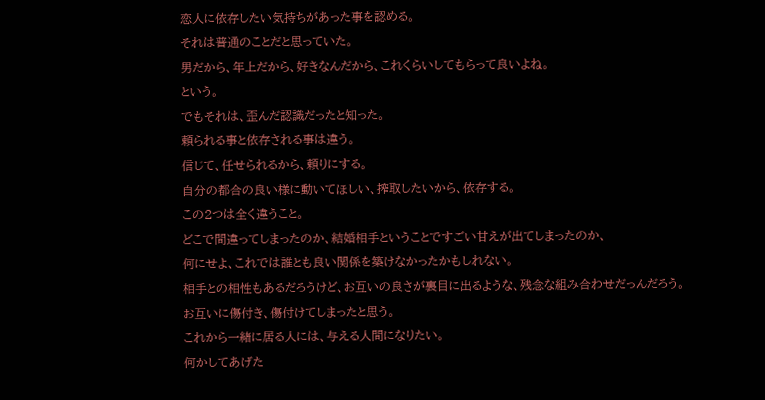恋人に依存したい気持ちがあった事を認める。
それは普通のことだと思っていた。
男だから、年上だから、好きなんだから、これくらいしてもらって良いよね。
という。
でもそれは、歪んだ認識だったと知った。
頼られる事と依存される事は違う。
信じて、任せられるから、頼りにする。
自分の都合の良い様に動いてほしい、搾取したいから、依存する。
この2つは全く違うこと。
どこで間違ってしまったのか、結婚相手ということですごい甘えが出てしまったのか、
何にせよ、これでは誰とも良い関係を築けなかったかもしれない。
相手との相性もあるだろうけど、お互いの良さが裏目に出るような、残念な組み合わせだっんだろう。
お互いに傷付き、傷付けてしまったと思う。
これから一緒に居る人には、与える人間になりたい。
何かしてあげた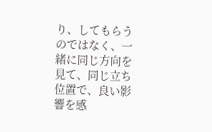り、してもらうのではなく、一緒に同じ方向を見て、同じ立ち位置で、良い影響を感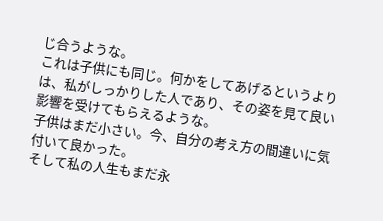じ合うような。
これは子供にも同じ。何かをしてあげるというよりは、私がしっかりした人であり、その姿を見て良い影響を受けてもらえるような。
子供はまだ小さい。今、自分の考え方の間違いに気付いて良かった。
そして私の人生もまだ永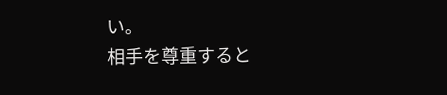い。
相手を尊重すると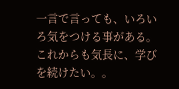一言で言っても、いろいろ気をつける事がある。
これからも気長に、学びを続けたい。。